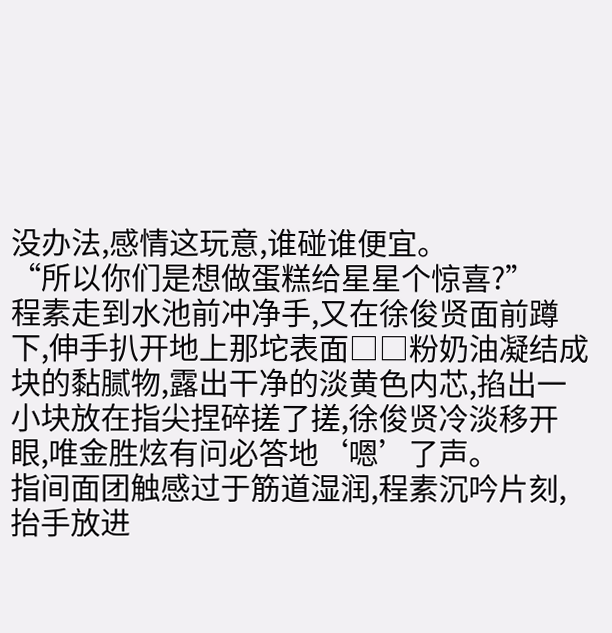没办法,感情这玩意,谁碰谁便宜。
“所以你们是想做蛋糕给星星个惊喜?”
程素走到水池前冲净手,又在徐俊贤面前蹲下,伸手扒开地上那坨表面□□粉奶油凝结成块的黏腻物,露出干净的淡黄色内芯,掐出一小块放在指尖捏碎搓了搓,徐俊贤冷淡移开眼,唯金胜炫有问必答地‘嗯’了声。
指间面团触感过于筋道湿润,程素沉吟片刻,抬手放进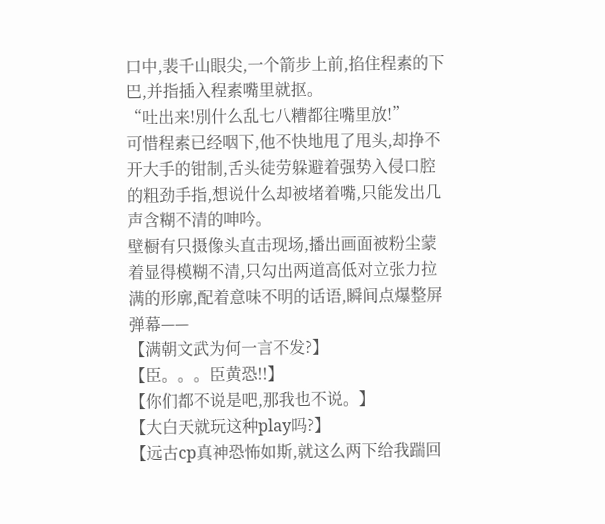口中,裴千山眼尖,一个箭步上前,掐住程素的下巴,并指插入程素嘴里就抠。
“吐出来!別什么乱七八糟都往嘴里放!”
可惜程素已经咽下,他不快地甩了甩头,却挣不开大手的钳制,舌头徒劳躲避着强势入侵口腔的粗劲手指,想说什么却被堵着嘴,只能发出几声含糊不清的呻吟。
壁橱有只摄像头直击现场,播出画面被粉尘蒙着显得模糊不清,只勾出两道高低对立张力拉满的形廓,配着意味不明的话语,瞬间点爆整屏弹幕——
【满朝文武为何一言不发?】
【臣。。。臣黄恐!!】
【你们都不说是吧,那我也不说。】
【大白天就玩这种play吗?】
【远古cp真神恐怖如斯,就这么两下给我踹回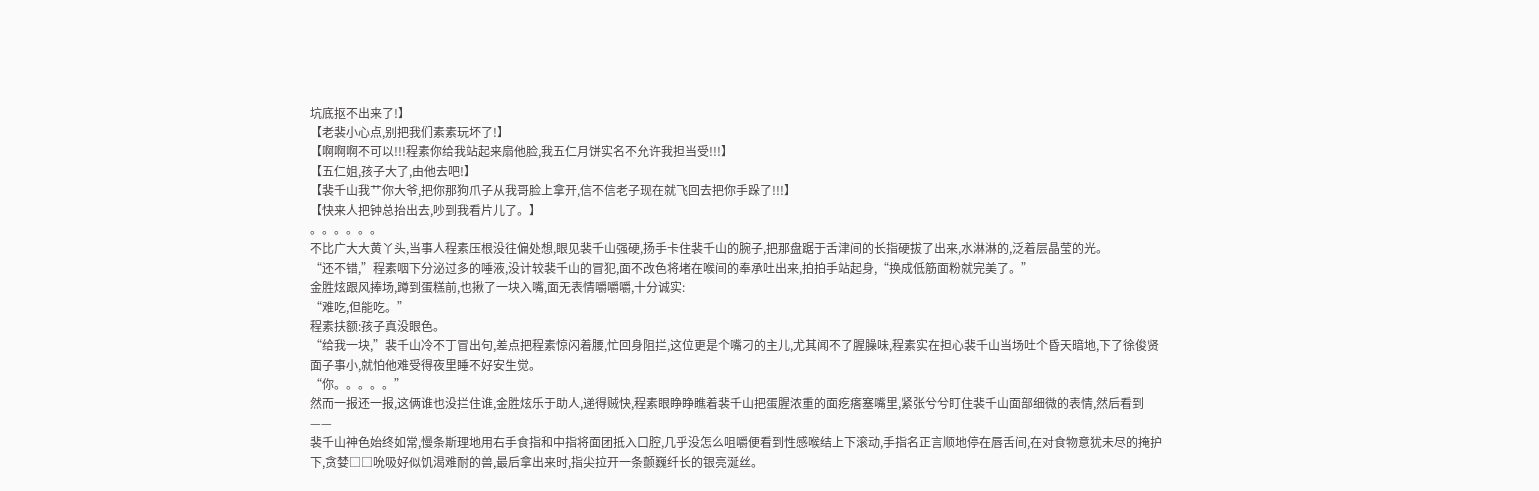坑底抠不出来了!】
【老裴小心点,别把我们素素玩坏了!】
【啊啊啊不可以!!!程素你给我站起来扇他脸,我五仁月饼实名不允许我担当受!!!】
【五仁姐,孩子大了,由他去吧!】
【裴千山我艹你大爷,把你那狗爪子从我哥脸上拿开,信不信老子现在就飞回去把你手跺了!!!】
【快来人把钟总抬出去,吵到我看片儿了。】
。。。。。。
不比广大大黄丫头,当事人程素压根没往偏处想,眼见裴千山强硬,扬手卡住裴千山的腕子,把那盘踞于舌津间的长指硬拔了出来,水淋淋的,泛着层晶莹的光。
“还不错,”程素咽下分泌过多的唾液,没计较裴千山的冒犯,面不改色将堵在喉间的奉承吐出来,拍拍手站起身,“换成低筋面粉就完美了。”
金胜炫跟风捧场,蹲到蛋糕前,也揪了一块入嘴,面无表情嚼嚼嚼,十分诚实:
“难吃,但能吃。”
程素扶额:孩子真没眼色。
“给我一块,”裴千山冷不丁冒出句,差点把程素惊闪着腰,忙回身阻拦,这位更是个嘴刁的主儿,尤其闻不了腥臊味,程素实在担心裴千山当场吐个昏天暗地,下了徐俊贤面子事小,就怕他难受得夜里睡不好安生觉。
“你。。。。。”
然而一报还一报,这俩谁也没拦住谁,金胜炫乐于助人,递得贼快,程素眼睁睁瞧着裴千山把蛋腥浓重的面疙瘩塞嘴里,紧张兮兮盯住裴千山面部细微的表情,然后看到——
裴千山神色始终如常,慢条斯理地用右手食指和中指将面团抵入口腔,几乎没怎么咀嚼便看到性感喉结上下滚动,手指名正言顺地停在唇舌间,在对食物意犹未尽的掩护下,贪婪□□吮吸好似饥渴难耐的兽,最后拿出来时,指尖拉开一条颤巍纤长的银亮涎丝。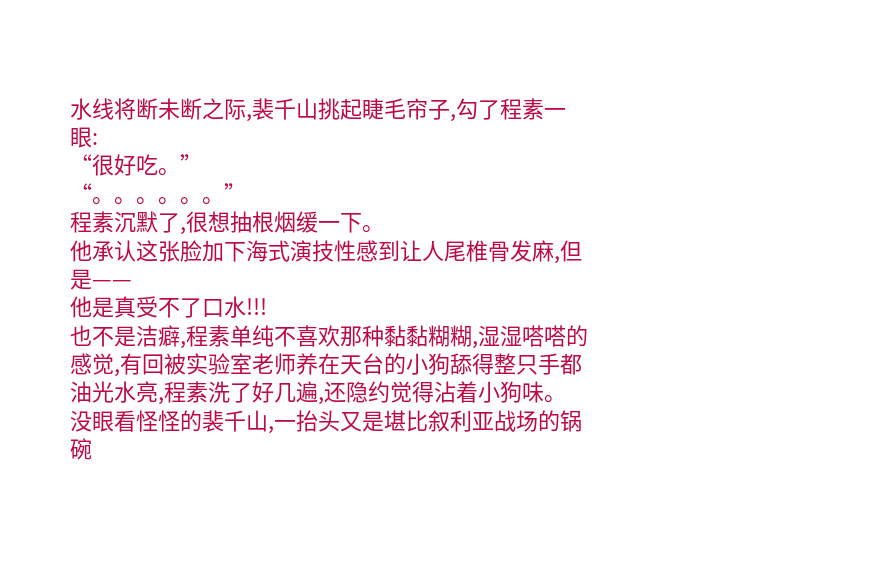水线将断未断之际,裴千山挑起睫毛帘子,勾了程素一眼:
“很好吃。”
“。。。。。。”
程素沉默了,很想抽根烟缓一下。
他承认这张脸加下海式演技性感到让人尾椎骨发麻,但是——
他是真受不了口水!!!
也不是洁癖,程素单纯不喜欢那种黏黏糊糊,湿湿嗒嗒的感觉,有回被实验室老师养在天台的小狗舔得整只手都油光水亮,程素洗了好几遍,还隐约觉得沾着小狗味。
没眼看怪怪的裴千山,一抬头又是堪比叙利亚战场的锅碗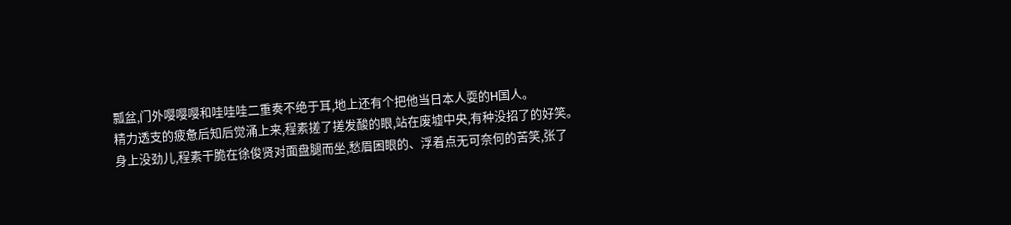瓢盆,门外嘤嘤嘤和哇哇哇二重奏不绝于耳,地上还有个把他当日本人耍的H国人。
精力透支的疲惫后知后觉涌上来,程素搓了搓发酸的眼,站在废墟中央,有种没招了的好笑。
身上没劲儿,程素干脆在徐俊贤对面盘腿而坐,愁眉困眼的、浮着点无可奈何的苦笑,张了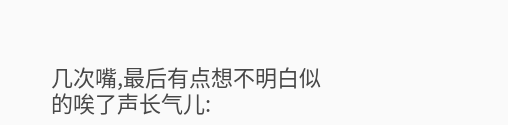几次嘴,最后有点想不明白似的唉了声长气儿: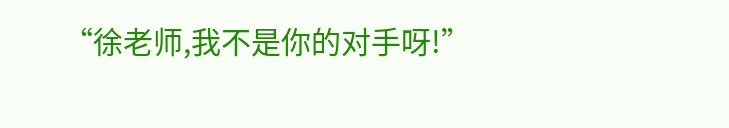“徐老师,我不是你的对手呀!”